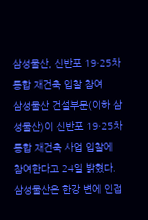삼성물산, 신반포 19·25차 통합 재건축 입찰 참여
삼성물산 건설부문(이하 삼성물산)이 신반포 19·25차 통합 재건축 사업 입찰에 참여한다고 24일 밝혔다. 삼성물산은 한강 변에 인접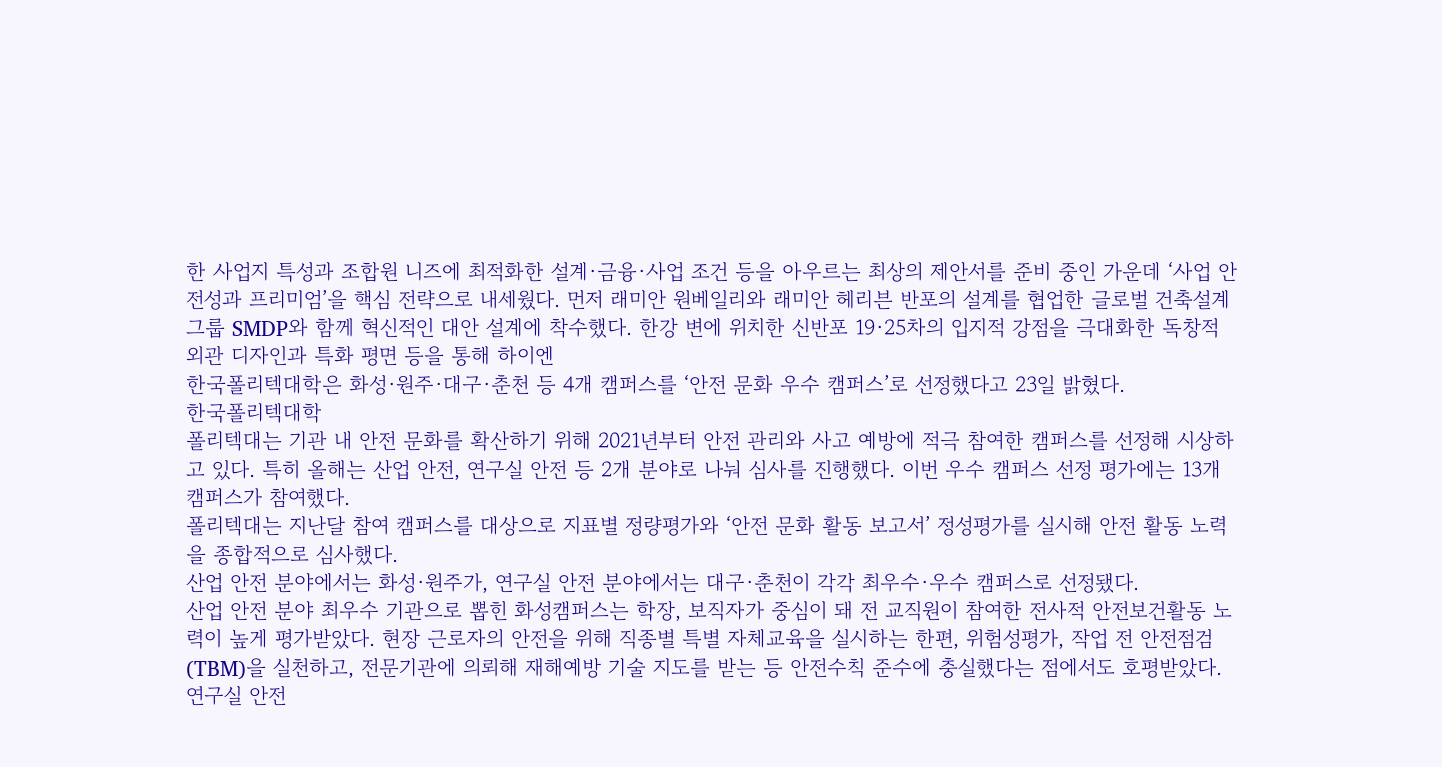한 사업지 특성과 조합원 니즈에 최적화한 설계·금융·사업 조건 등을 아우르는 최상의 제안서를 준비 중인 가운데 ‘사업 안전성과 프리미엄’을 핵심 전략으로 내세웠다. 먼저 래미안 원베일리와 래미안 헤리븐 반포의 설계를 협업한 글로벌 건축설계 그룹 SMDP와 함께 혁신적인 대안 설계에 착수했다. 한강 변에 위치한 신반포 19·25차의 입지적 강점을 극대화한 독창적 외관 디자인과 특화 평면 등을 통해 하이엔
한국폴리텍대학은 화성·원주·대구·춘천 등 4개 캠퍼스를 ‘안전 문화 우수 캠퍼스’로 선정했다고 23일 밝혔다.
한국폴리텍대학
폴리텍대는 기관 내 안전 문화를 확산하기 위해 2021년부터 안전 관리와 사고 예방에 적극 참여한 캠퍼스를 선정해 시상하고 있다. 특히 올해는 산업 안전, 연구실 안전 등 2개 분야로 나눠 심사를 진행했다. 이번 우수 캠퍼스 선정 평가에는 13개 캠퍼스가 참여했다.
폴리텍대는 지난달 참여 캠퍼스를 대상으로 지표별 정량평가와 ‘안전 문화 활동 보고서’ 정성평가를 실시해 안전 활동 노력을 종합적으로 심사했다.
산업 안전 분야에서는 화성·원주가, 연구실 안전 분야에서는 대구·춘천이 각각 최우수·우수 캠퍼스로 선정됐다.
산업 안전 분야 최우수 기관으로 뽑힌 화성캠퍼스는 학장, 보직자가 중심이 돼 전 교직원이 참여한 전사적 안전보건활동 노력이 높게 평가받았다. 현장 근로자의 안전을 위해 직종별 특별 자체교육을 실시하는 한편, 위험성평가, 작업 전 안전점검(TBM)을 실천하고, 전문기관에 의뢰해 재해예방 기술 지도를 받는 등 안전수칙 준수에 충실했다는 점에서도 호평받았다.
연구실 안전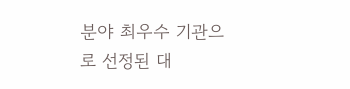분야 최우수 기관으로 선정된 대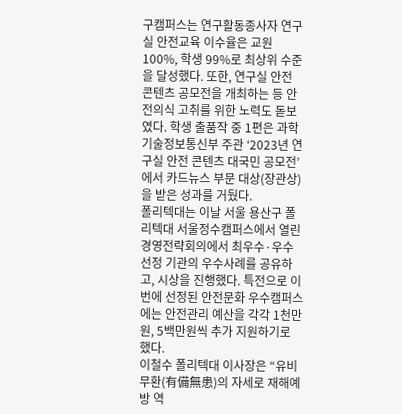구캠퍼스는 연구활동종사자 연구실 안전교육 이수율은 교원 100%, 학생 99%로 최상위 수준을 달성했다. 또한, 연구실 안전 콘텐츠 공모전을 개최하는 등 안전의식 고취를 위한 노력도 돋보였다. 학생 출품작 중 1편은 과학기술정보통신부 주관 ‘2023년 연구실 안전 콘텐츠 대국민 공모전’에서 카드뉴스 부문 대상(장관상)을 받은 성과를 거뒀다.
폴리텍대는 이날 서울 용산구 폴리텍대 서울정수캠퍼스에서 열린 경영전략회의에서 최우수·우수 선정 기관의 우수사례를 공유하고, 시상을 진행했다. 특전으로 이번에 선정된 안전문화 우수캠퍼스에는 안전관리 예산을 각각 1천만원, 5백만원씩 추가 지원하기로 했다.
이철수 폴리텍대 이사장은 “유비무환(有備無患)의 자세로 재해예방 역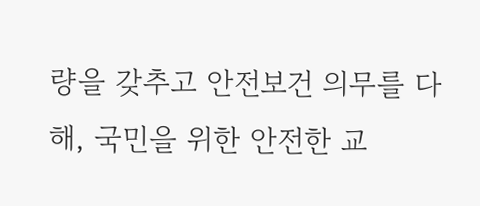량을 갖추고 안전보건 의무를 다해, 국민을 위한 안전한 교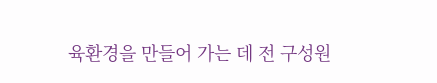육환경을 만들어 가는 데 전 구성원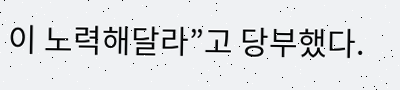이 노력해달라”고 당부했다.